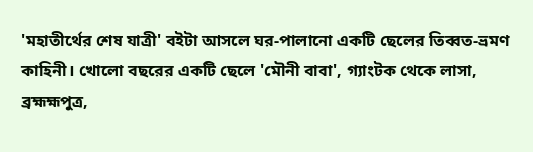'মহাতীর্থের শেষ যাত্রী' বইটা আসলে ঘর-পালানো একটি ছেলের তিব্বত-ভ্রমণ কাহিনী। খোলো বছরের একটি ছেলে 'মৌনী বাবা', গ্যাংটক থেকে লাসা, ব্রহ্মহ্মপুত্র,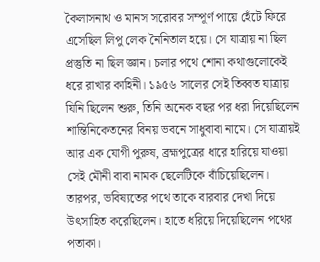কৈলাসনাথ ও মানস সরোবর সম্পূর্ণ পায়ে হেঁটে ফিরে এসেছিল লিপু লেক নৈনিতাল হয়ে। সে যাত্রায় না ছিল প্রস্তুতি না ছিল জ্ঞান। চলার পথে শোনা কথাগুলোকেই ধরে রাখার কাহিনী। ১৯৫৬ সালের সেই তিব্বত যাত্রায় যিনি ছিলেন শুরু, তিনি অনেক বছর পর ধরা দিয়েছিলেন শান্তিনিকেতনের বিনয় ভবনে সাধুবাবা নামে। সে যাত্রায়ই আর এক যোগী পুরুষ, ব্রহ্মপুত্রের ধারে হারিয়ে যাওয়া সেই মৌনী বাবা নামক ছেলেটিকে বাঁচিয়েছিলেন। তারপর, ভবিষ্যতের পথে তাকে বারবার দেখা দিয়ে উৎসাহিত করেছিলেন। হাতে ধরিয়ে দিয়েছিলেন পথের পতাকা।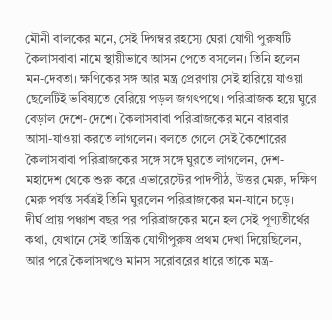মৌনী বালকের মনে, সেই দিগম্বর রহস্যে ঘেরা যোগী পুরুষটি কৈলাসবাবা নামে স্থায়ীভাবে আসন পেতে বসলেন। তিনি হলেন মন-দেবতা। ক্ষণিকের সঙ্গ আর মন্ত্র প্রেরণায় সেই হারিয়ে যাওয়া ছেলেটিই ভবিষ্যতে বেরিয়ে পড়ল জগৎপথে। পরিব্রাজক হয়ে ঘুরে বেড়াল দেশে-দেশে। কৈলাসবাবা পরিব্রাজকের মনে বারবার আসা-যাওয়া করতে লাগলেন। বলতে গেলে সেই কৈশোরের কৈলাসবাবা পরিব্রাজকের সঙ্গে সঙ্গে ঘুরতে লাগলেন, দেশ-মহাদেশ থেকে শুরু করে এভারেস্টের পাদপীঠ, উত্তর মেরু, দক্ষিণ মেরু পর্যন্ত সর্বত্রই তিনি ঘুরলেন পরিব্রাজকের মন-যানে চড়ে।
দীর্ঘ প্রায় পঞ্চাশ বছর পর পরিব্রাজকের মনে হল সেই পূণ্যতীর্থের কথা, যেখানে সেই তান্ত্রিক যোগীপুরুষ প্রথম দেখা দিয়েছিলেন, আর পরে কৈলাসখণ্ডে মানস সরোবরের ধারে তাকে মন্ত্র-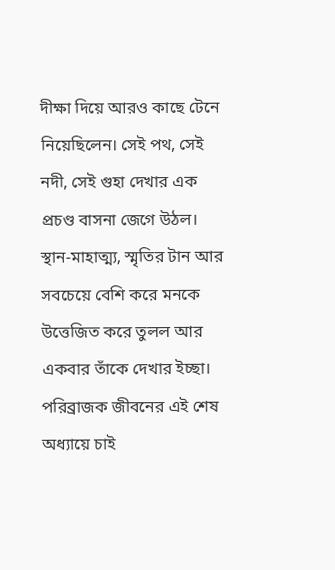দীক্ষা দিয়ে আরও কাছে টেনে নিয়েছিলেন। সেই পথ, সেই নদী, সেই গুহা দেখার এক প্রচণ্ড বাসনা জেগে উঠল। স্থান-মাহাত্ম্য, স্মৃতির টান আর সবচেয়ে বেশি করে মনকে উত্তেজিত করে তুলল আর একবার তাঁকে দেখার ইচ্ছা। পরিব্রাজক জীবনের এই শেষ অধ্যায়ে চাই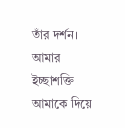তাঁর দর্শন।
আমার ইচ্ছাশক্তি আমাকে দিয়ে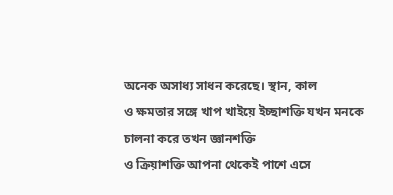অনেক অসাধ্য সাধন করেছে। স্থান, কাল
ও ক্ষমতার সঙ্গে খাপ খাইয়ে ইচ্ছাশক্তি যখন মনকে চালনা করে তখন জ্ঞানশক্তি
ও ক্রিয়াশক্তি আপনা থেকেই পাশে এসে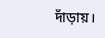দাঁড়ায়।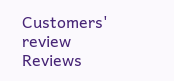Customers' review
Reviews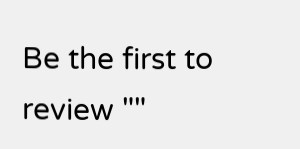Be the first to review ""